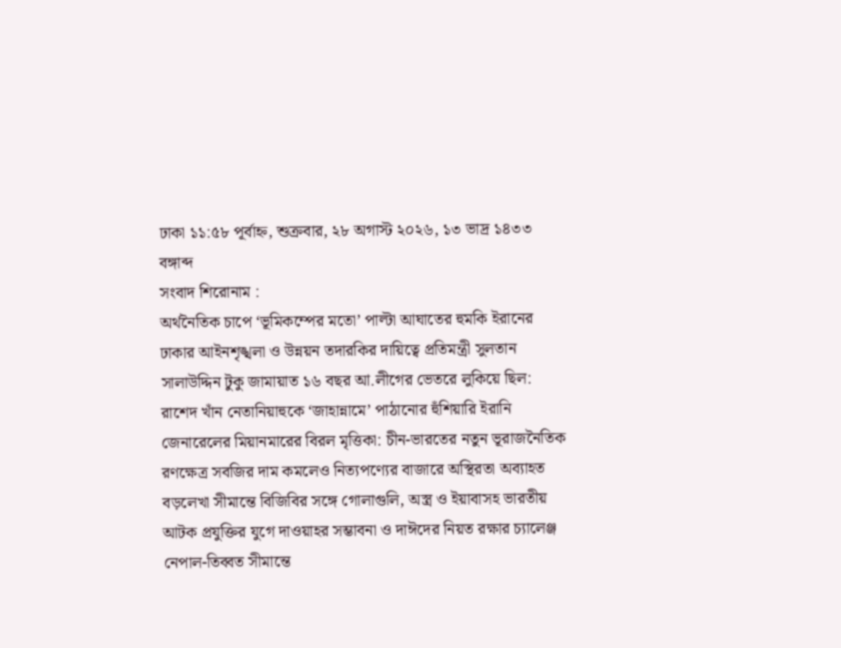ঢাকা ১১:৫৮ পূর্বাহ্ন, শুক্রবার, ২৮ অগাস্ট ২০২৬, ১৩ ভাদ্র ১৪৩৩ বঙ্গাব্দ
সংবাদ শিরোনাম :
অর্থনৈতিক চাপে ‘ভূমিকম্পের মতো’ পাল্টা আঘাতের হুমকি ইরানের ঢাকার আইনশৃঙ্খলা ও উন্নয়ন তদারকির দায়িত্বে প্রতিমন্ত্রী সুলতান সালাউদ্দিন টুকু জামায়াত ১৬ বছর আ.লীগের ভেতরে লুকিয়ে ছিল: রাশেদ খাঁন নেতানিয়াহুকে ‘জাহান্নামে’ পাঠানোর হুঁশিয়ারি ইরানি জেনারেলের মিয়ানমারের বিরল মৃত্তিকা: চীন-ভারতের নতুন ভূরাজনৈতিক রণক্ষেত্র সবজির দাম কমলেও নিত্যপণ্যের বাজারে অস্থিরতা অব্যাহত বড়লেখা সীমান্তে বিজিবির সঙ্গে গোলাগুলি, অস্ত্র ও ইয়াবাসহ ভারতীয় আটক প্রযুক্তির যুগে দাওয়াহর সম্ভাবনা ও দাঈদের নিয়ত রক্ষার চ্যালেঞ্জ নেপাল-তিব্বত সীমান্তে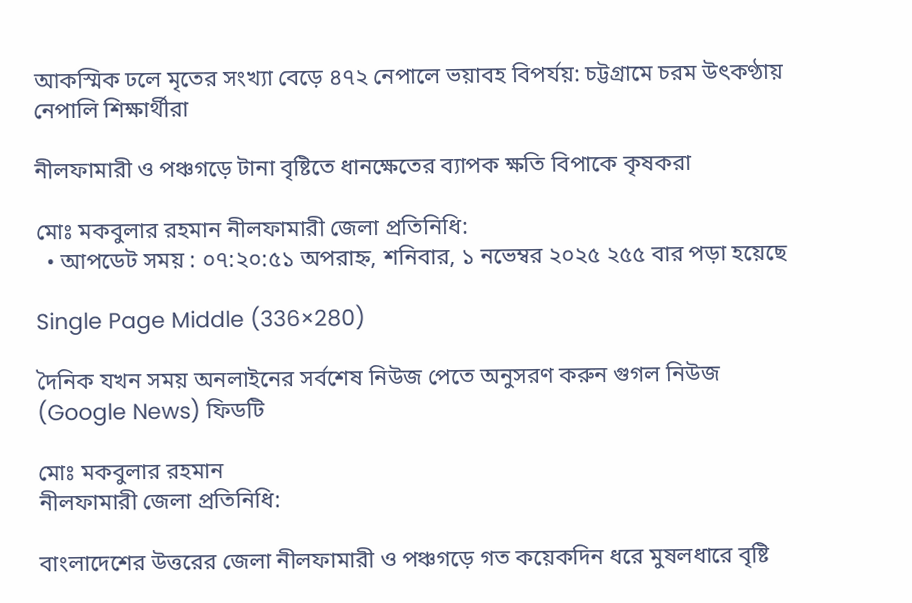আকস্মিক ঢলে মৃতের সংখ্যা বেড়ে ৪৭২ নেপালে ভয়াবহ বিপর্যয়: চট্টগ্রামে চরম উৎকণ্ঠায় নেপালি শিক্ষার্থীরা

নীলফামারী ও পঞ্চগড়ে টানা বৃষ্টিতে ধানক্ষেতের ব্যাপক ক্ষতি বিপাকে কৃষকরা

মোঃ মকবুলার রহমান নীলফামারী জেলা প্রতিনিধি:
  • আপডেট সময় : ০৭:২০:৫১ অপরাহ্ন, শনিবার, ১ নভেম্বর ২০২৫ ২৫৫ বার পড়া হয়েছে

Single Page Middle (336×280)

দৈনিক যখন সময় অনলাইনের সর্বশেষ নিউজ পেতে অনুসরণ করুন গুগল নিউজ (Google News) ফিডটি

মোঃ মকবুলার রহমান
নীলফামারী জেলা প্রতিনিধি:

বাংলাদেশের উত্তরের জেলা নীলফামারী ও পঞ্চগড়ে গত কয়েকদিন ধরে মুষলধারে বৃষ্টি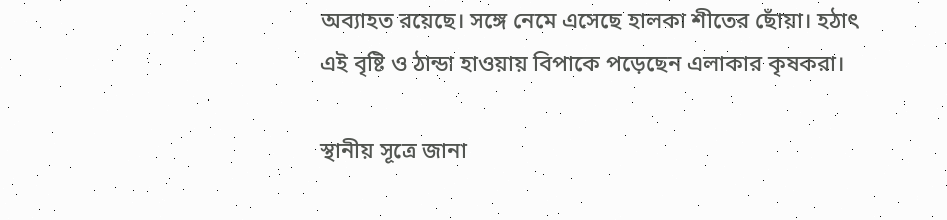অব্যাহত রয়েছে। সঙ্গে নেমে এসেছে হালকা শীতের ছোঁয়া। হঠাৎ এই বৃষ্টি ও ঠান্ডা হাওয়ায় বিপাকে পড়েছেন এলাকার কৃষকরা।

স্থানীয় সূত্রে জানা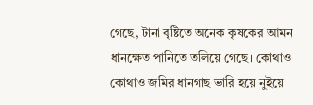গেছে, টানা বৃষ্টিতে অনেক কৃষকের আমন ধানক্ষেত পানিতে তলিয়ে গেছে। কোথাও কোথাও জমির ধানগাছ ভারি হয়ে নুইয়ে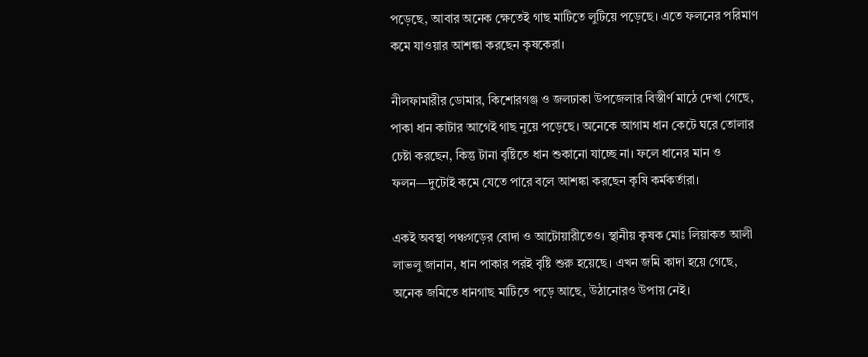পড়েছে, আবার অনেক ক্ষেতেই গাছ মাটিতে লুটিয়ে পড়েছে। এতে ফলনের পরিমাণ কমে যাওয়ার আশঙ্কা করছেন কৃষকেরা।

নীলফামারীর ডোমার, কিশোরগঞ্জ ও জলঢাকা উপজেলার বিস্তীর্ণ মাঠে দেখা গেছে, পাকা ধান কাটার আগেই গাছ নুয়ে পড়েছে। অনেকে আগাম ধান কেটে ঘরে তোলার চেষ্টা করছেন, কিন্তু টানা বৃষ্টিতে ধান শুকানো যাচ্ছে না। ফলে ধানের মান ও ফলন—দুটোই কমে যেতে পারে বলে আশঙ্কা করছেন কৃষি কর্মকর্তারা।

একই অবস্থা পঞ্চগড়ের বোদা ও আটোয়ারীতেও। স্থানীয় কৃষক মোঃ লিয়াকত আলী লাভলু জানান, ধান পাকার পরই বৃষ্টি শুরু হয়েছে। এখন জমি কাদা হয়ে গেছে, অনেক জমিতে ধানগাছ মাটিতে পড়ে আছে, উঠানোরও উপায় নেই।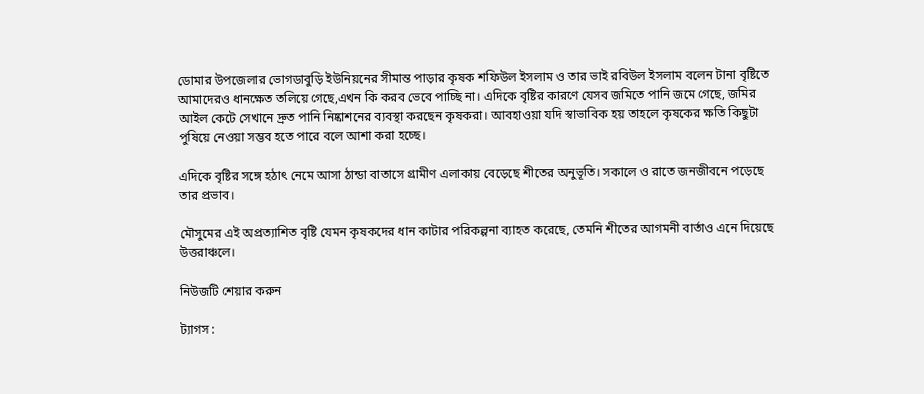ডোমার উপজেলার ভোগডাবুড়ি ইউনিয়নের সীমান্ত পাড়ার কৃষক শফিউল ইসলাম ও তার ভাই রবিউল ইসলাম বলেন টানা বৃষ্টিতে আমাদেরও ধানক্ষেত তলিয়ে গেছে,এখন কি করব ভেবে পাচ্ছি না। এদিকে বৃষ্টির কারণে যেসব জমিতে পানি জমে গেছে, জমির আইল কেটে সেখানে দ্রুত পানি নিষ্কাশনের ব্যবস্থা করছেন কৃষকরা। আবহাওয়া যদি স্বাভাবিক হয় তাহলে কৃষকের ক্ষতি কিছুটা পুষিয়ে নেওয়া সম্ভব হতে পারে বলে আশা করা হচ্ছে।

এদিকে বৃষ্টির সঙ্গে হঠাৎ নেমে আসা ঠান্ডা বাতাসে গ্রামীণ এলাকায় বেড়েছে শীতের অনুভূতি। সকালে ও রাতে জনজীবনে পড়েছে তার প্রভাব।

মৌসুমের এই অপ্রত্যাশিত বৃষ্টি যেমন কৃষকদের ধান কাটার পরিকল্পনা ব্যাহত করেছে, তেমনি শীতের আগমনী বার্তাও এনে দিয়েছে উত্তরাঞ্চলে।

নিউজটি শেয়ার করুন

ট্যাগস :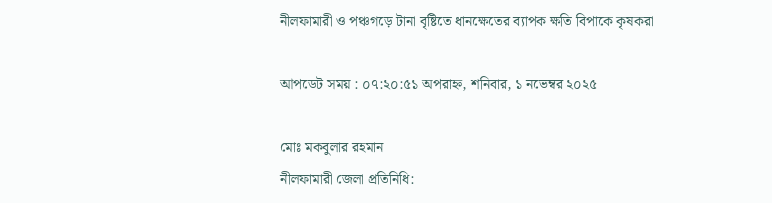নীলফামারী ও পঞ্চগড়ে টানা বৃষ্টিতে ধানক্ষেতের ব্যাপক ক্ষতি বিপাকে কৃষকরা

আপডেট সময় : ০৭:২০:৫১ অপরাহ্ন, শনিবার, ১ নভেম্বর ২০২৫

মোঃ মকবুলার রহমান
নীলফামারী জেলা প্রতিনিধি: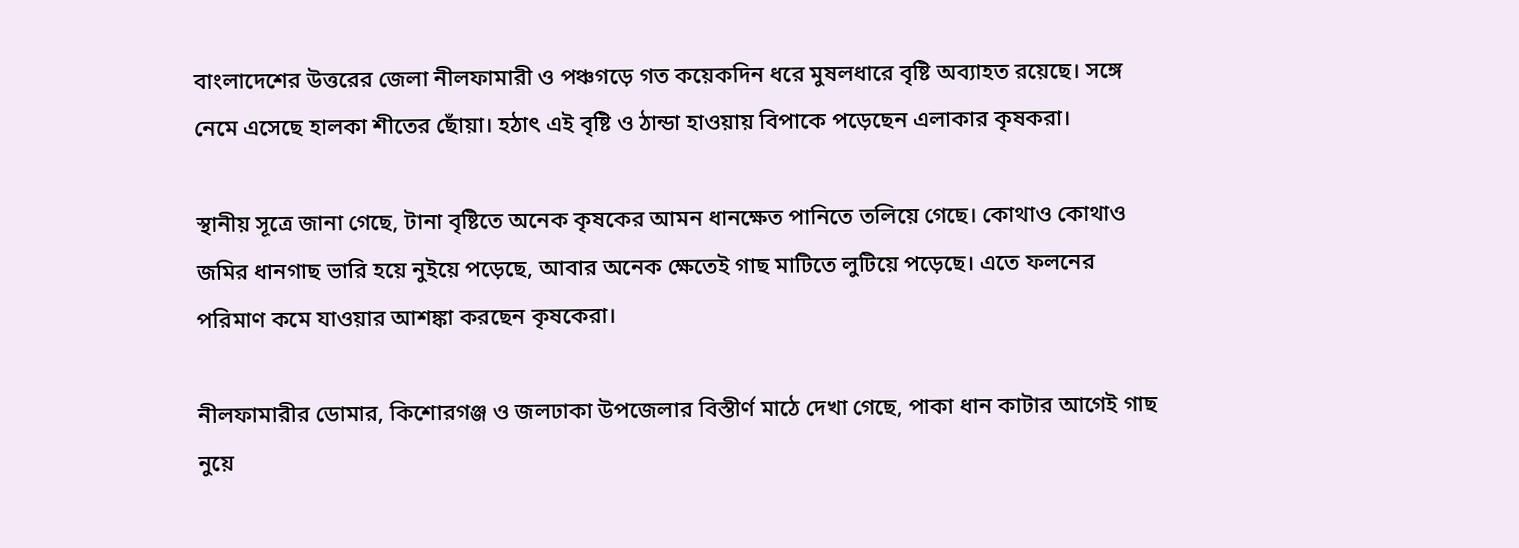বাংলাদেশের উত্তরের জেলা নীলফামারী ও পঞ্চগড়ে গত কয়েকদিন ধরে মুষলধারে বৃষ্টি অব্যাহত রয়েছে। সঙ্গে নেমে এসেছে হালকা শীতের ছোঁয়া। হঠাৎ এই বৃষ্টি ও ঠান্ডা হাওয়ায় বিপাকে পড়েছেন এলাকার কৃষকরা।

স্থানীয় সূত্রে জানা গেছে, টানা বৃষ্টিতে অনেক কৃষকের আমন ধানক্ষেত পানিতে তলিয়ে গেছে। কোথাও কোথাও জমির ধানগাছ ভারি হয়ে নুইয়ে পড়েছে, আবার অনেক ক্ষেতেই গাছ মাটিতে লুটিয়ে পড়েছে। এতে ফলনের পরিমাণ কমে যাওয়ার আশঙ্কা করছেন কৃষকেরা।

নীলফামারীর ডোমার, কিশোরগঞ্জ ও জলঢাকা উপজেলার বিস্তীর্ণ মাঠে দেখা গেছে, পাকা ধান কাটার আগেই গাছ নুয়ে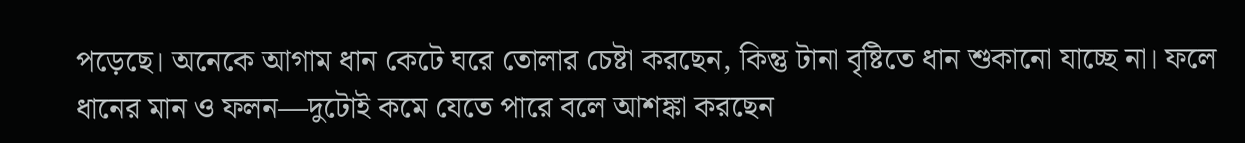পড়েছে। অনেকে আগাম ধান কেটে ঘরে তোলার চেষ্টা করছেন, কিন্তু টানা বৃষ্টিতে ধান শুকানো যাচ্ছে না। ফলে ধানের মান ও ফলন—দুটোই কমে যেতে পারে বলে আশঙ্কা করছেন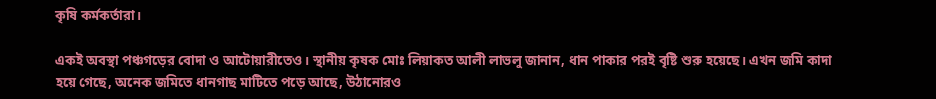কৃষি কর্মকর্তারা।

একই অবস্থা পঞ্চগড়ের বোদা ও আটোয়ারীতেও। স্থানীয় কৃষক মোঃ লিয়াকত আলী লাভলু জানান, ধান পাকার পরই বৃষ্টি শুরু হয়েছে। এখন জমি কাদা হয়ে গেছে, অনেক জমিতে ধানগাছ মাটিতে পড়ে আছে, উঠানোরও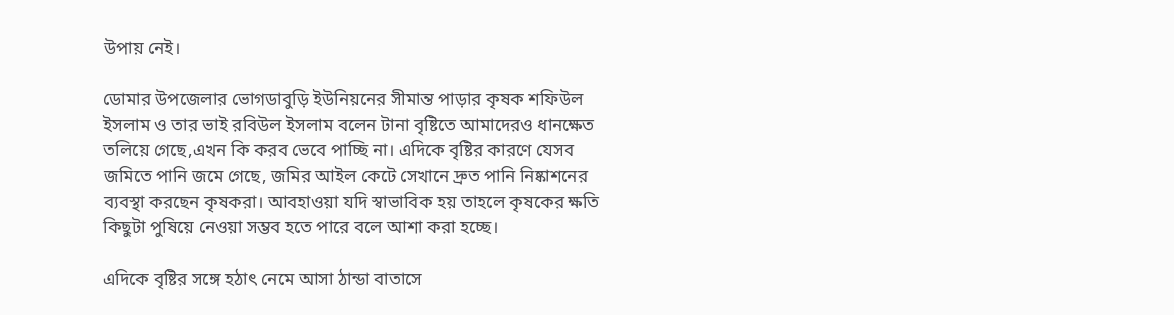উপায় নেই।

ডোমার উপজেলার ভোগডাবুড়ি ইউনিয়নের সীমান্ত পাড়ার কৃষক শফিউল ইসলাম ও তার ভাই রবিউল ইসলাম বলেন টানা বৃষ্টিতে আমাদেরও ধানক্ষেত তলিয়ে গেছে,এখন কি করব ভেবে পাচ্ছি না। এদিকে বৃষ্টির কারণে যেসব জমিতে পানি জমে গেছে, জমির আইল কেটে সেখানে দ্রুত পানি নিষ্কাশনের ব্যবস্থা করছেন কৃষকরা। আবহাওয়া যদি স্বাভাবিক হয় তাহলে কৃষকের ক্ষতি কিছুটা পুষিয়ে নেওয়া সম্ভব হতে পারে বলে আশা করা হচ্ছে।

এদিকে বৃষ্টির সঙ্গে হঠাৎ নেমে আসা ঠান্ডা বাতাসে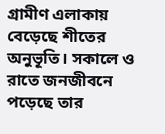গ্রামীণ এলাকায় বেড়েছে শীতের অনুভূতি। সকালে ও রাতে জনজীবনে পড়েছে তার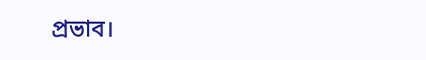প্রভাব।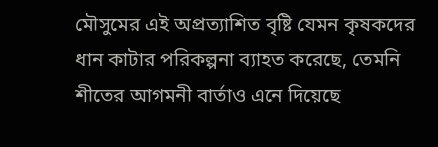মৌসুমের এই অপ্রত্যাশিত বৃষ্টি যেমন কৃষকদের ধান কাটার পরিকল্পনা ব্যাহত করেছে, তেমনি শীতের আগমনী বার্তাও এনে দিয়েছে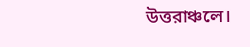উত্তরাঞ্চলে।